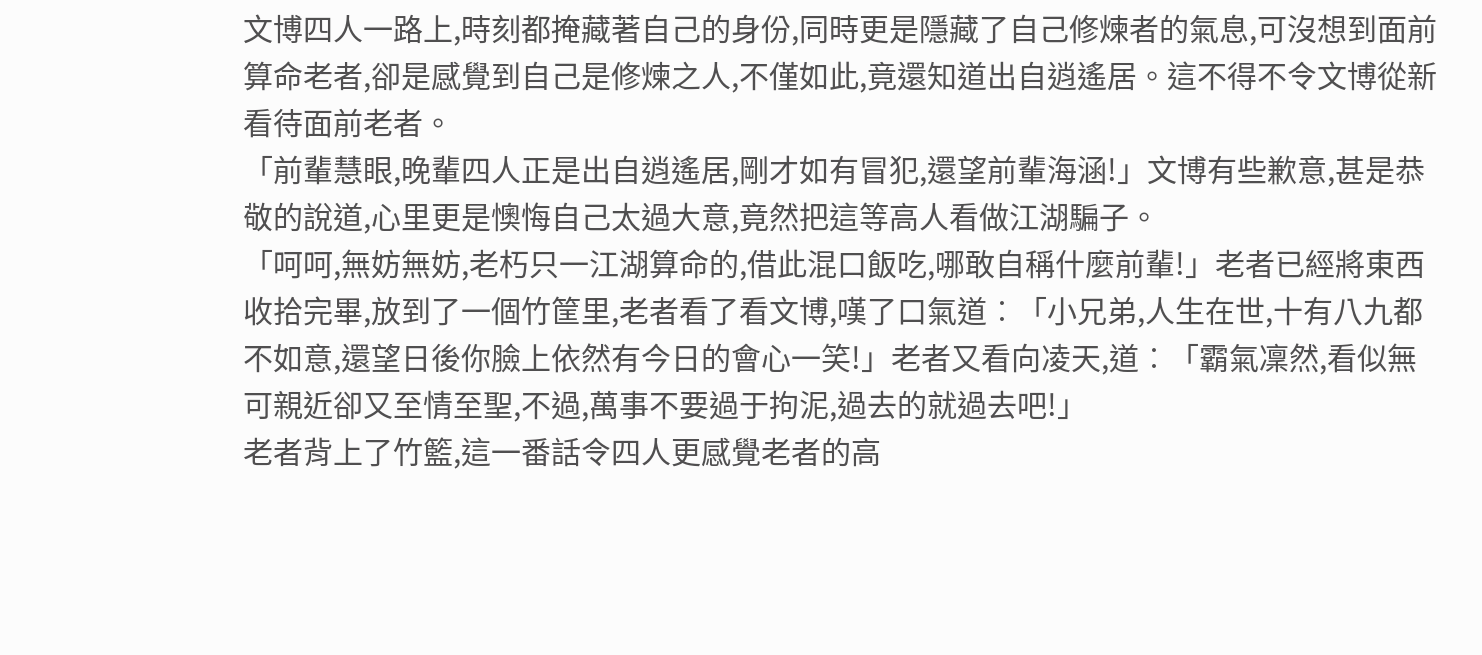文博四人一路上,時刻都掩藏著自己的身份,同時更是隱藏了自己修煉者的氣息,可沒想到面前算命老者,卻是感覺到自己是修煉之人,不僅如此,竟還知道出自逍遙居。這不得不令文博從新看待面前老者。
「前輩慧眼,晚輩四人正是出自逍遙居,剛才如有冒犯,還望前輩海涵!」文博有些歉意,甚是恭敬的說道,心里更是懊悔自己太過大意,竟然把這等高人看做江湖騙子。
「呵呵,無妨無妨,老朽只一江湖算命的,借此混口飯吃,哪敢自稱什麼前輩!」老者已經將東西收拾完畢,放到了一個竹筐里,老者看了看文博,嘆了口氣道︰「小兄弟,人生在世,十有八九都不如意,還望日後你臉上依然有今日的會心一笑!」老者又看向凌天,道︰「霸氣凜然,看似無可親近卻又至情至聖,不過,萬事不要過于拘泥,過去的就過去吧!」
老者背上了竹籃,這一番話令四人更感覺老者的高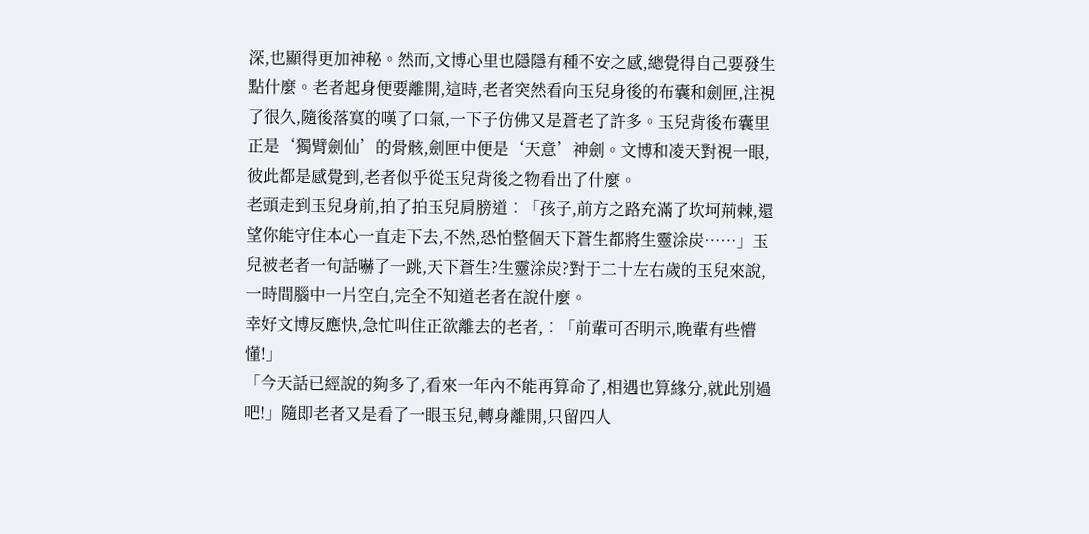深,也顯得更加神秘。然而,文博心里也隱隱有種不安之感,總覺得自己要發生點什麼。老者起身便要離開,這時,老者突然看向玉兒身後的布囊和劍匣,注視了很久,隨後落寞的嘆了口氣,一下子仿佛又是蒼老了許多。玉兒背後布囊里正是‘獨臂劍仙’的骨骸,劍匣中便是‘天意’神劍。文博和凌天對視一眼,彼此都是感覺到,老者似乎從玉兒背後之物看出了什麼。
老頭走到玉兒身前,拍了拍玉兒肩膀道︰「孩子,前方之路充滿了坎坷荊棘,還望你能守住本心一直走下去,不然,恐怕整個天下蒼生都將生靈涂炭……」玉兒被老者一句話嚇了一跳,天下蒼生?生靈涂炭?對于二十左右歲的玉兒來說,一時間腦中一片空白,完全不知道老者在說什麼。
幸好文博反應快,急忙叫住正欲離去的老者,︰「前輩可否明示,晚輩有些懵懂!」
「今天話已經說的夠多了,看來一年內不能再算命了,相遇也算緣分,就此別過吧!」隨即老者又是看了一眼玉兒,轉身離開,只留四人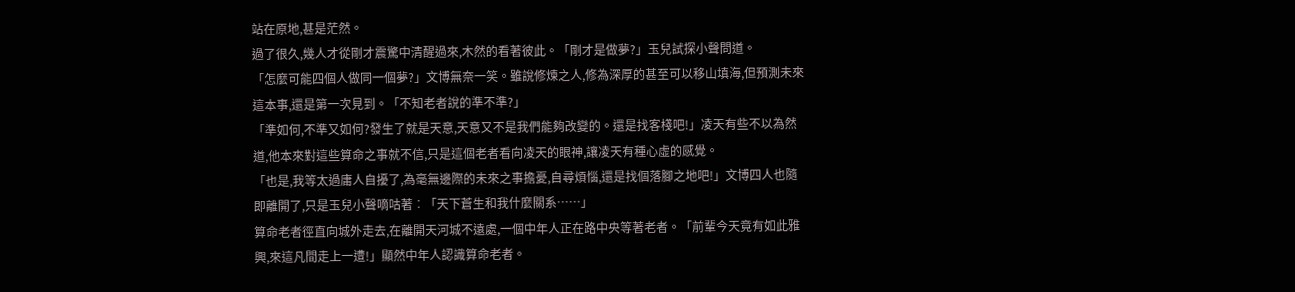站在原地,甚是茫然。
過了很久,幾人才從剛才震驚中清醒過來,木然的看著彼此。「剛才是做夢?」玉兒試探小聲問道。
「怎麼可能四個人做同一個夢?」文博無奈一笑。雖說修煉之人,修為深厚的甚至可以移山填海,但預測未來這本事,還是第一次見到。「不知老者說的準不準?」
「準如何,不準又如何?發生了就是天意,天意又不是我們能夠改變的。還是找客棧吧!」凌天有些不以為然道,他本來對這些算命之事就不信,只是這個老者看向凌天的眼神,讓凌天有種心虛的感覺。
「也是,我等太過庸人自擾了,為毫無邊際的未來之事擔憂,自尋煩惱,還是找個落腳之地吧!」文博四人也隨即離開了,只是玉兒小聲嘀咕著︰「天下蒼生和我什麼關系……」
算命老者徑直向城外走去,在離開天河城不遠處,一個中年人正在路中央等著老者。「前輩今天竟有如此雅興,來這凡間走上一遭!」顯然中年人認識算命老者。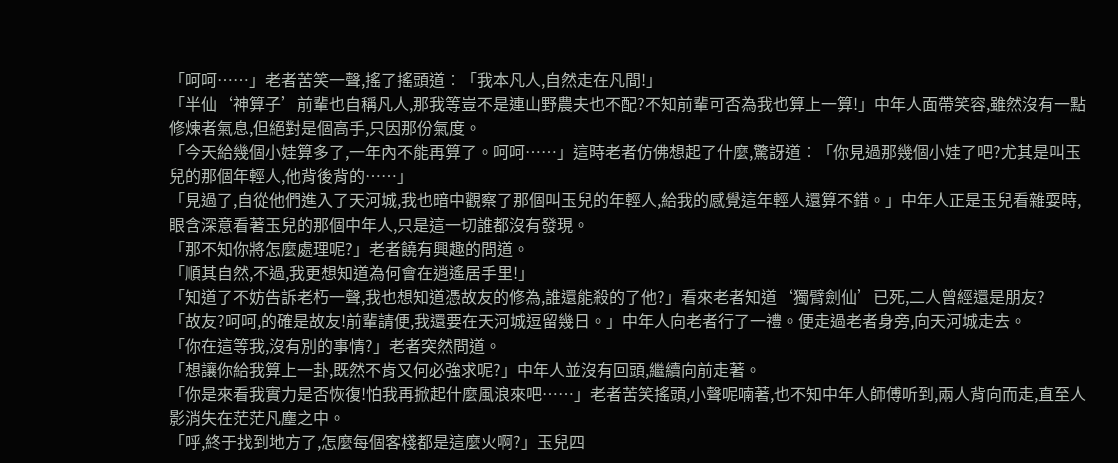「呵呵……」老者苦笑一聲,搖了搖頭道︰「我本凡人,自然走在凡間!」
「半仙‘神算子’前輩也自稱凡人,那我等豈不是連山野農夫也不配?不知前輩可否為我也算上一算!」中年人面帶笑容,雖然沒有一點修煉者氣息,但絕對是個高手,只因那份氣度。
「今天給幾個小娃算多了,一年內不能再算了。呵呵……」這時老者仿佛想起了什麼,驚訝道︰「你見過那幾個小娃了吧?尤其是叫玉兒的那個年輕人,他背後背的……」
「見過了,自從他們進入了天河城,我也暗中觀察了那個叫玉兒的年輕人,給我的感覺這年輕人還算不錯。」中年人正是玉兒看雜耍時,眼含深意看著玉兒的那個中年人,只是這一切誰都沒有發現。
「那不知你將怎麼處理呢?」老者饒有興趣的問道。
「順其自然,不過,我更想知道為何會在逍遙居手里!」
「知道了不妨告訴老朽一聲,我也想知道憑故友的修為,誰還能殺的了他?」看來老者知道‘獨臂劍仙’已死,二人曾經還是朋友?
「故友?呵呵,的確是故友!前輩請便,我還要在天河城逗留幾日。」中年人向老者行了一禮。便走過老者身旁,向天河城走去。
「你在這等我,沒有別的事情?」老者突然問道。
「想讓你給我算上一卦,既然不肯又何必強求呢?」中年人並沒有回頭,繼續向前走著。
「你是來看我實力是否恢復!怕我再掀起什麼風浪來吧……」老者苦笑搖頭,小聲呢喃著,也不知中年人師傅听到,兩人背向而走,直至人影消失在茫茫凡塵之中。
「呼,終于找到地方了,怎麼每個客棧都是這麼火啊?」玉兒四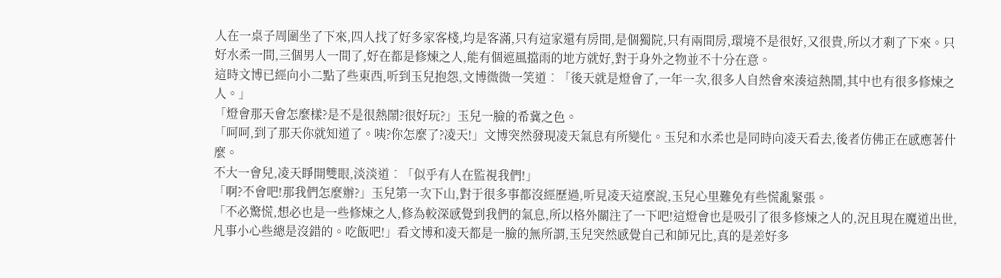人在一桌子周圍坐了下來,四人找了好多家客棧,均是客滿,只有這家還有房間,是個獨院,只有兩間房,環境不是很好,又很貴,所以才剩了下來。只好水柔一間,三個男人一間了,好在都是修煉之人,能有個遮風擋雨的地方就好,對于身外之物並不十分在意。
這時文博已經向小二點了些東西,听到玉兒抱怨,文博微微一笑道︰「後天就是燈會了,一年一次,很多人自然會來湊這熱鬧,其中也有很多修煉之人。」
「燈會那天會怎麼樣?是不是很熱鬧?很好玩?」玉兒一臉的希冀之色。
「呵呵,到了那天你就知道了。咦?你怎麼了?凌天!」文博突然發現凌天氣息有所變化。玉兒和水柔也是同時向凌天看去,後者仿佛正在感應著什麼。
不大一會兒,凌天睜開雙眼,淡淡道︰「似乎有人在監視我們!」
「啊?不會吧!那我們怎麼辦?」玉兒第一次下山,對于很多事都沒經歷過,听見凌天這麼說,玉兒心里難免有些慌亂緊張。
「不必驚慌,想必也是一些修煉之人,修為較深感覺到我們的氣息,所以格外關注了一下吧!這燈會也是吸引了很多修煉之人的,況且現在魔道出世,凡事小心些總是沒錯的。吃飯吧!」看文博和凌天都是一臉的無所謂,玉兒突然感覺自己和師兄比,真的是差好多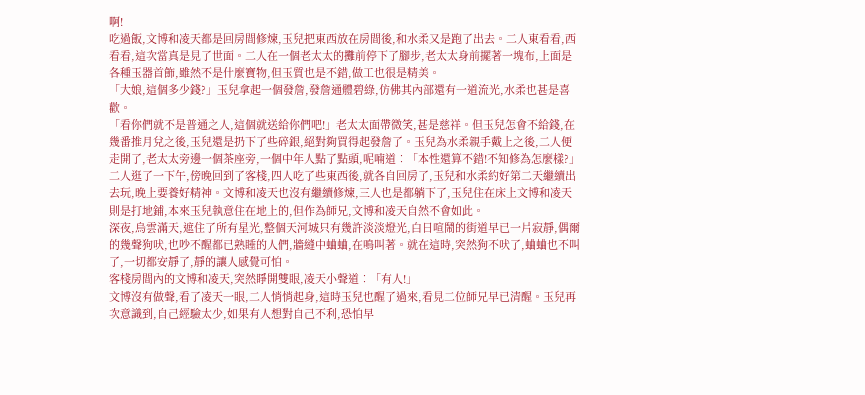啊!
吃過飯,文博和凌天都是回房間修煉,玉兒把東西放在房間後,和水柔又是跑了出去。二人東看看,西看看,這次當真是見了世面。二人在一個老太太的攤前停下了腳步,老太太身前擺著一塊布,上面是各種玉器首飾,雖然不是什麼寶物,但玉質也是不錯,做工也很是精美。
「大娘,這個多少錢?」玉兒拿起一個發詹,發詹通體碧綠,仿佛其內部還有一道流光,水柔也甚是喜歡。
「看你們就不是普通之人,這個就送給你們吧!」老太太面帶微笑,甚是慈祥。但玉兒怎會不給錢,在幾番推月兌之後,玉兒還是扔下了些碎銀,絕對夠買得起發詹了。玉兒為水柔親手戴上之後,二人便走開了,老太太旁邊一個茶座旁,一個中年人點了點頭,呢喃道︰「本性還算不錯!不知修為怎麼樣?」
二人逛了一下午,傍晚回到了客棧,四人吃了些東西後,就各自回房了,玉兒和水柔約好第二天繼續出去玩,晚上要養好精神。文博和凌天也沒有繼續修煉,三人也是都躺下了,玉兒住在床上文博和凌天則是打地鋪,本來玉兒執意住在地上的,但作為師兄,文博和凌天自然不會如此。
深夜,烏雲滿天,遮住了所有星光,整個天河城只有幾許淡淡燈光,白日喧鬧的街道早已一片寂靜,偶爾的幾聲狗吠,也吵不醒都已熟睡的人們,牆縫中蛐蛐,在鳴叫著。就在這時,突然狗不吠了,蛐蛐也不叫了,一切都安靜了,靜的讓人感覺可怕。
客棧房間內的文博和凌天,突然睜開雙眼,凌天小聲道︰「有人!」
文博沒有做聲,看了凌天一眼,二人悄悄起身,這時玉兒也醒了過來,看見二位師兄早已清醒。玉兒再次意識到,自己經驗太少,如果有人想對自己不利,恐怕早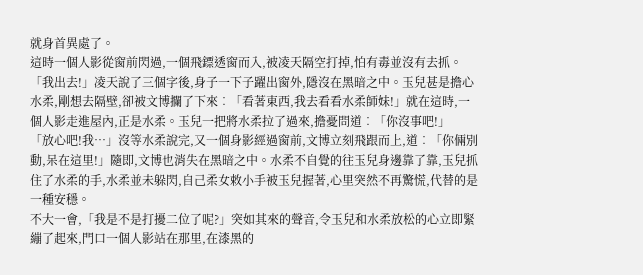就身首異處了。
這時一個人影從窗前閃過,一個飛鏢透窗而入,被凌天隔空打掉,怕有毒並沒有去抓。
「我出去!」凌天說了三個字後,身子一下子躍出窗外,隱沒在黑暗之中。玉兒甚是擔心水柔,剛想去隔壁,卻被文博攔了下來︰「看著東西,我去看看水柔師妹!」就在這時,一個人影走進屋內,正是水柔。玉兒一把將水柔拉了過來,擔憂問道︰「你沒事吧!」
「放心吧!我…」沒等水柔說完,又一個身影經過窗前,文博立刻飛跟而上,道︰「你倆別動,呆在這里!」隨即,文博也消失在黑暗之中。水柔不自覺的往玉兒身邊靠了靠,玉兒抓住了水柔的手,水柔並未躲閃,自己柔女敕小手被玉兒握著,心里突然不再驚慌,代替的是一種安穩。
不大一會,「我是不是打擾二位了呢?」突如其來的聲音,令玉兒和水柔放松的心立即緊繃了起來,門口一個人影站在那里,在漆黑的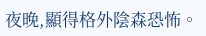夜晚,顯得格外陰森恐怖。